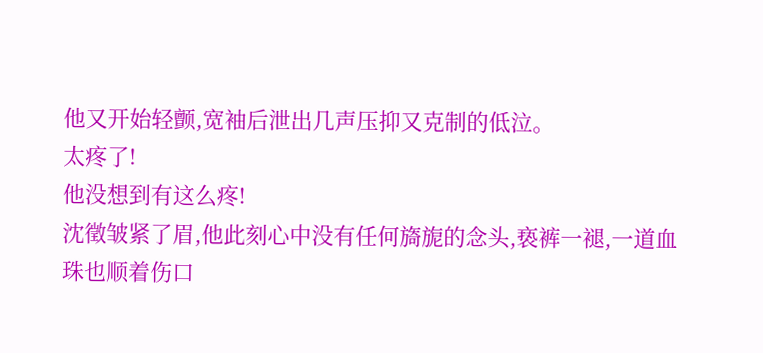他又开始轻颤,宽袖后泄出几声压抑又克制的低泣。
太疼了!
他没想到有这么疼!
沈徵皱紧了眉,他此刻心中没有任何旖旎的念头,亵裤一褪,一道血珠也顺着伤口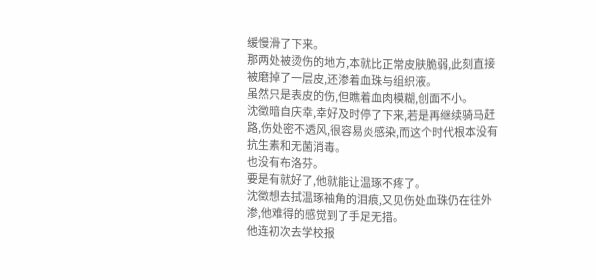缓慢滑了下来。
那两处被烫伤的地方,本就比正常皮肤脆弱,此刻直接被磨掉了一层皮,还渗着血珠与组织液。
虽然只是表皮的伤,但瞧着血肉模糊,创面不小。
沈徵暗自庆幸,幸好及时停了下来,若是再继续骑马赶路,伤处密不透风,很容易炎感染,而这个时代根本没有抗生素和无菌消毒。
也没有布洛芬。
要是有就好了,他就能让温琢不疼了。
沈徵想去拭温琢袖角的泪痕,又见伤处血珠仍在往外渗,他难得的感觉到了手足无措。
他连初次去学校报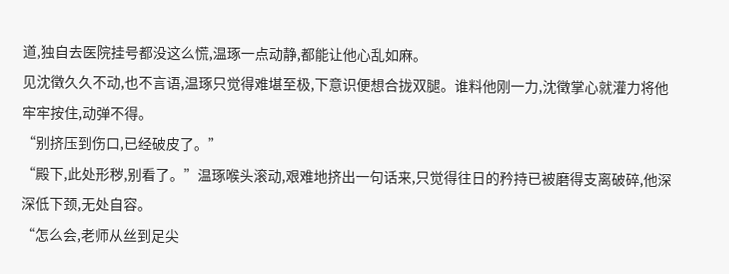道,独自去医院挂号都没这么慌,温琢一点动静,都能让他心乱如麻。
见沈徵久久不动,也不言语,温琢只觉得难堪至极,下意识便想合拢双腿。谁料他刚一力,沈徵掌心就灌力将他牢牢按住,动弹不得。
“别挤压到伤口,已经破皮了。”
“殿下,此处形秽,别看了。”温琢喉头滚动,艰难地挤出一句话来,只觉得往日的矜持已被磨得支离破碎,他深深低下颈,无处自容。
“怎么会,老师从丝到足尖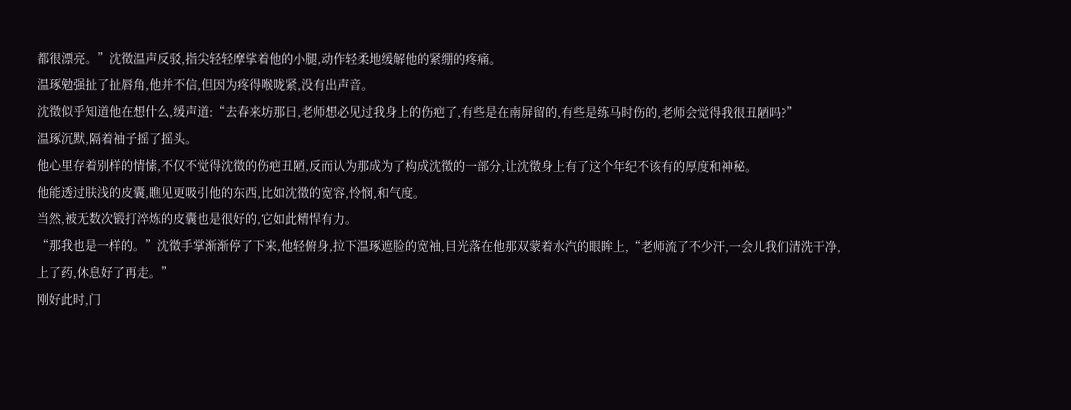都很漂亮。”沈徵温声反驳,指尖轻轻摩挲着他的小腿,动作轻柔地缓解他的紧绷的疼痛。
温琢勉强扯了扯唇角,他并不信,但因为疼得喉咙紧,没有出声音。
沈徵似乎知道他在想什么,缓声道:“去春来坊那日,老师想必见过我身上的伤疤了,有些是在南屏留的,有些是练马时伤的,老师会觉得我很丑陋吗?”
温琢沉默,隔着袖子摇了摇头。
他心里存着别样的情愫,不仅不觉得沈徵的伤疤丑陋,反而认为那成为了构成沈徵的一部分,让沈徵身上有了这个年纪不该有的厚度和神秘。
他能透过肤浅的皮囊,瞧见更吸引他的东西,比如沈徵的宽容,怜悯,和气度。
当然,被无数次锻打淬炼的皮囊也是很好的,它如此精悍有力。
“那我也是一样的。”沈徵手掌渐渐停了下来,他轻俯身,拉下温琢遮脸的宽袖,目光落在他那双蒙着水汽的眼眸上,“老师流了不少汗,一会儿我们清洗干净,上了药,休息好了再走。”
刚好此时,门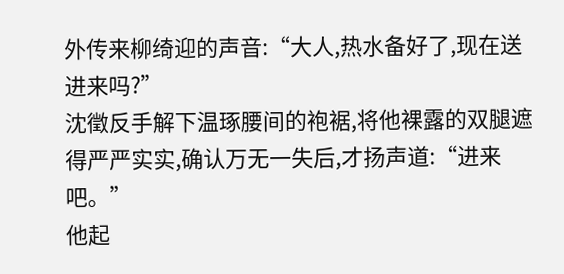外传来柳绮迎的声音:“大人,热水备好了,现在送进来吗?”
沈徵反手解下温琢腰间的袍裾,将他裸露的双腿遮得严严实实,确认万无一失后,才扬声道:“进来吧。”
他起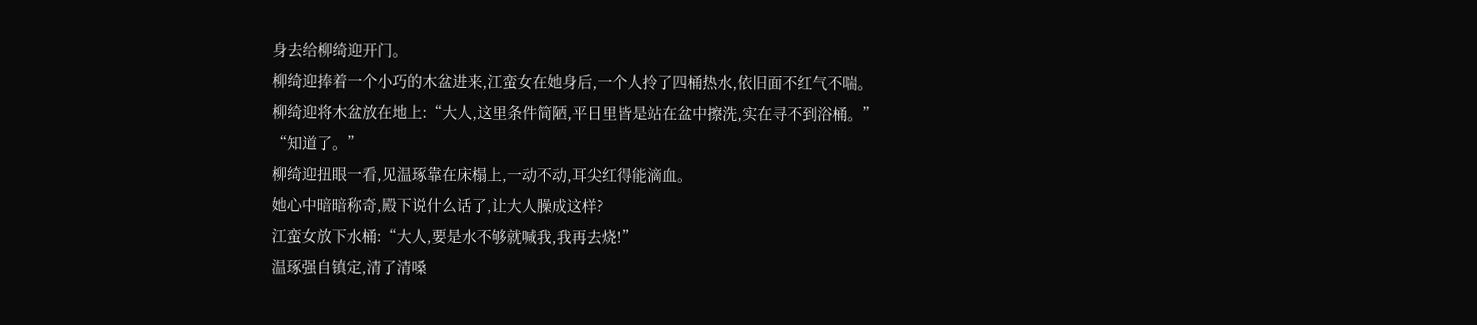身去给柳绮迎开门。
柳绮迎捧着一个小巧的木盆进来,江蛮女在她身后,一个人拎了四桶热水,依旧面不红气不喘。
柳绮迎将木盆放在地上:“大人,这里条件简陋,平日里皆是站在盆中擦洗,实在寻不到浴桶。”
“知道了。”
柳绮迎扭眼一看,见温琢靠在床榻上,一动不动,耳尖红得能滴血。
她心中暗暗称奇,殿下说什么话了,让大人臊成这样?
江蛮女放下水桶:“大人,要是水不够就喊我,我再去烧!”
温琢强自镇定,清了清嗓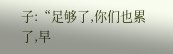子:“足够了,你们也累了,早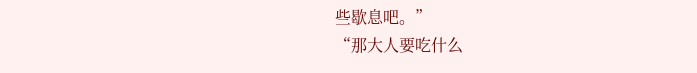些歇息吧。”
“那大人要吃什么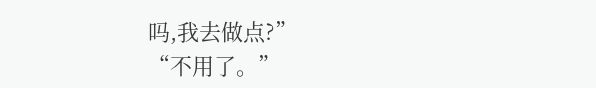吗,我去做点?”
“不用了。”